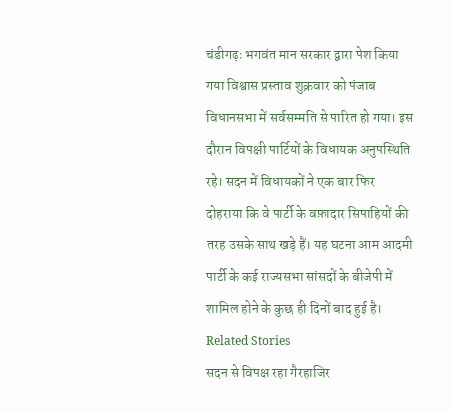चंडीगढ़ः भगवंत मान सरकार द्वारा पेश किया गया विश्वास प्रस्ताव शुक्रवार को पंजाब विधानसभा में सर्वसम्मति से पारित हो गया। इस दौरान विपक्षी पार्टियों के विधायक अनुपस्थिति रहे। सदन में विधायकों ने एक बार फिर दोहराया कि वे पार्टी के वफ़ादार सिपाहियों की तरह उसके साथ खड़े हैं। यह घटना आम आदमी पार्टी के कई राज्यसभा सांसदों के बीजेपी में शामिल होने के कुछ ही दिनों बाद हुई है।
Related Stories
सदन से विपक्ष रहा गैरहाजिर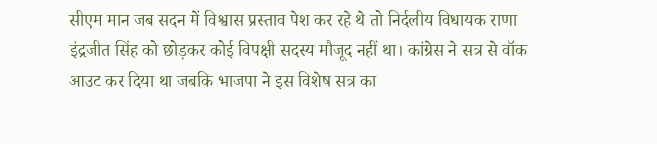सीएम मान जब सदन में विश्वास प्रस्ताव पेश कर रहे थे तो निर्दलीय विधायक राणा इंद्रजीत सिंह को छोड़कर कोई विपक्षी सदस्य मौजूद नहीं था। कांग्रेस ने सत्र से वॉक आउट कर दिया था जबकि भाजपा ने इस विशेष सत्र का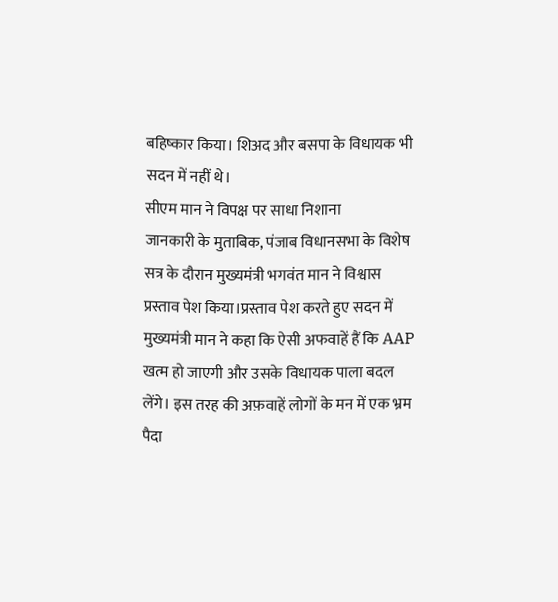बहिष्कार किया। शिअद और बसपा के विधायक भी सदन में नहीं थे।
सीएम मान ने विपक्ष पर साधा निशाना
जानकारी के मुताबिक, पंजाब विधानसभा के विशेष सत्र के दौरान मुख्यमंत्री भगवंत मान ने विश्वास प्रस्ताव पेश किया।प्रस्ताव पेश करते हुए सदन में मुख्यमंत्री मान ने कहा कि ऐसी अफवाहें हैं कि AAP खत्म हो जाएगी और उसके विधायक पाला बदल लेंगे। इस तरह की अफ़वाहें लोगों के मन में एक भ्रम पैदा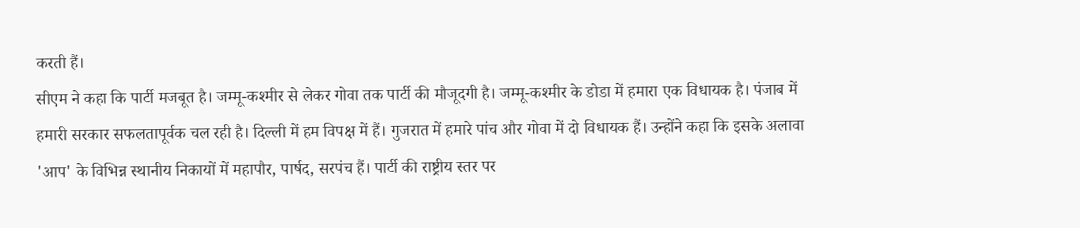करती हैं।
सीएम ने कहा कि पार्टी मजबूत है। जम्मू-कश्मीर से लेकर गोवा तक पार्टी की मौजूदगी है। जम्मू-कश्मीर के डोडा में हमारा एक विधायक है। पंजाब में हमारी सरकार सफलतापूर्वक चल रही है। दिल्ली में हम विपक्ष में हैं। गुजरात में हमारे पांच और गोवा में दो विधायक हैं। उन्होंने कहा कि इसके अलावा 'आप' के विभिन्न स्थानीय निकायों में महापौर, पार्षद, सरपंच हैं। पार्टी की राष्ट्रीय स्तर पर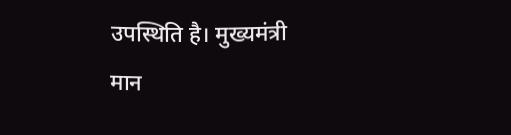उपस्थिति है। मुख्यमंत्री मान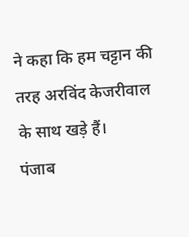ने कहा कि हम चट्टान की तरह अरविंद केजरीवाल के साथ खड़े हैं।
पंजाब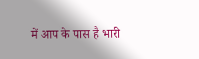में आप के पास है भारी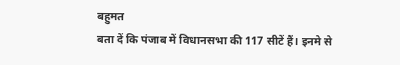बहुमत
बता दें कि पंजाब में विधानसभा की 117 सीटें हैं। इनमे से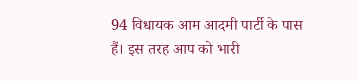94 विधायक आम आदमी पार्टी के पास हैं। इस तरह आप को भारी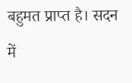बहुमत प्राप्त है। सदन में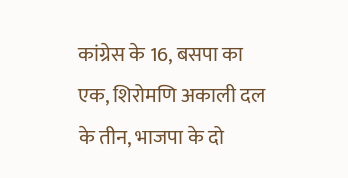कांग्रेस के 16, बसपा का एक, शिरोमणि अकाली दल के तीन, भाजपा के दो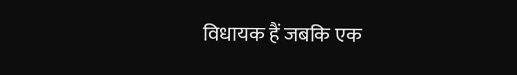विधायक हैं जबकि एक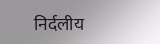निर्दलीय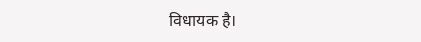विधायक है।